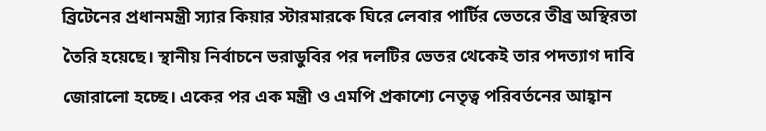ব্রিটেনের প্রধানমন্ত্রী স্যার কিয়ার স্টারমারকে ঘিরে লেবার পার্টির ভেতরে তীব্র অস্থিরতা তৈরি হয়েছে। স্থানীয় নির্বাচনে ভরাডুবির পর দলটির ভেতর থেকেই তার পদত্যাগ দাবি জোরালো হচ্ছে। একের পর এক মন্ত্রী ও এমপি প্রকাশ্যে নেতৃত্ব পরিবর্তনের আহ্বান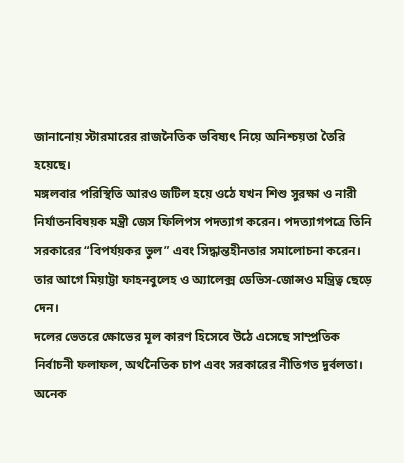জানানোয় স্টারমারের রাজনৈতিক ভবিষ্যৎ নিয়ে অনিশ্চয়তা তৈরি হয়েছে।
মঙ্গলবার পরিস্থিতি আরও জটিল হয়ে ওঠে যখন শিশু সুরক্ষা ও নারী নির্যাতনবিষয়ক মন্ত্রী জেস ফিলিপস পদত্যাগ করেন। পদত্যাগপত্রে তিনি সরকারের “বিপর্যয়কর ভুল” এবং সিদ্ধান্তহীনতার সমালোচনা করেন। তার আগে মিয়াট্টা ফাহনবুলেহ ও অ্যালেক্স ডেভিস-জোন্সও মন্ত্রিত্ব ছেড়ে দেন।
দলের ভেতরে ক্ষোভের মূল কারণ হিসেবে উঠে এসেছে সাম্প্রতিক নির্বাচনী ফলাফল, অর্থনৈতিক চাপ এবং সরকারের নীতিগত দুর্বলতা। অনেক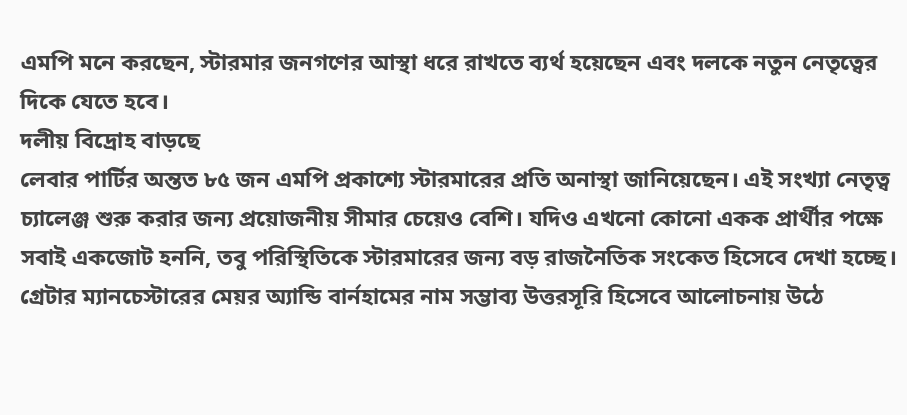এমপি মনে করছেন, স্টারমার জনগণের আস্থা ধরে রাখতে ব্যর্থ হয়েছেন এবং দলকে নতুন নেতৃত্বের দিকে যেতে হবে।
দলীয় বিদ্রোহ বাড়ছে
লেবার পার্টির অন্তত ৮৫ জন এমপি প্রকাশ্যে স্টারমারের প্রতি অনাস্থা জানিয়েছেন। এই সংখ্যা নেতৃত্ব চ্যালেঞ্জ শুরু করার জন্য প্রয়োজনীয় সীমার চেয়েও বেশি। যদিও এখনো কোনো একক প্রার্থীর পক্ষে সবাই একজোট হননি, তবু পরিস্থিতিকে স্টারমারের জন্য বড় রাজনৈতিক সংকেত হিসেবে দেখা হচ্ছে।
গ্রেটার ম্যানচেস্টারের মেয়র অ্যান্ডি বার্নহামের নাম সম্ভাব্য উত্তরসূরি হিসেবে আলোচনায় উঠে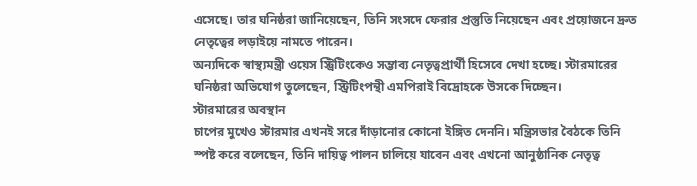এসেছে। তার ঘনিষ্ঠরা জানিয়েছেন, তিনি সংসদে ফেরার প্রস্তুতি নিয়েছেন এবং প্রয়োজনে দ্রুত নেতৃত্বের লড়াইয়ে নামতে পারেন।
অন্যদিকে স্বাস্থ্যমন্ত্রী ওয়েস স্ট্রিটিংকেও সম্ভাব্য নেতৃত্বপ্রার্থী হিসেবে দেখা হচ্ছে। স্টারমারের ঘনিষ্ঠরা অভিযোগ তুলেছেন, স্ট্রিটিংপন্থী এমপিরাই বিদ্রোহকে উসকে দিচ্ছেন।
স্টারমারের অবস্থান
চাপের মুখেও স্টারমার এখনই সরে দাঁড়ানোর কোনো ইঙ্গিত দেননি। মন্ত্রিসভার বৈঠকে তিনি স্পষ্ট করে বলেছেন, তিনি দায়িত্ব পালন চালিয়ে যাবেন এবং এখনো আনুষ্ঠানিক নেতৃত্ব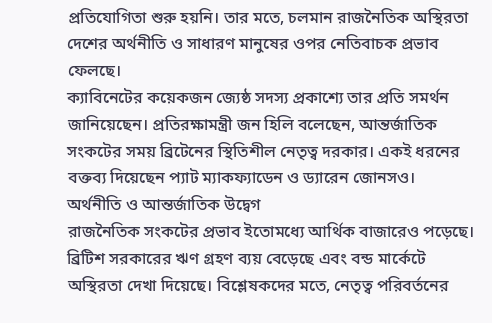প্রতিযোগিতা শুরু হয়নি। তার মতে, চলমান রাজনৈতিক অস্থিরতা দেশের অর্থনীতি ও সাধারণ মানুষের ওপর নেতিবাচক প্রভাব ফেলছে।
ক্যাবিনেটের কয়েকজন জ্যেষ্ঠ সদস্য প্রকাশ্যে তার প্রতি সমর্থন জানিয়েছেন। প্রতিরক্ষামন্ত্রী জন হিলি বলেছেন, আন্তর্জাতিক সংকটের সময় ব্রিটেনের স্থিতিশীল নেতৃত্ব দরকার। একই ধরনের বক্তব্য দিয়েছেন প্যাট ম্যাকফ্যাডেন ও ড্যারেন জোনসও।
অর্থনীতি ও আন্তর্জাতিক উদ্বেগ
রাজনৈতিক সংকটের প্রভাব ইতোমধ্যে আর্থিক বাজারেও পড়েছে। ব্রিটিশ সরকারের ঋণ গ্রহণ ব্যয় বেড়েছে এবং বন্ড মার্কেটে অস্থিরতা দেখা দিয়েছে। বিশ্লেষকদের মতে, নেতৃত্ব পরিবর্তনের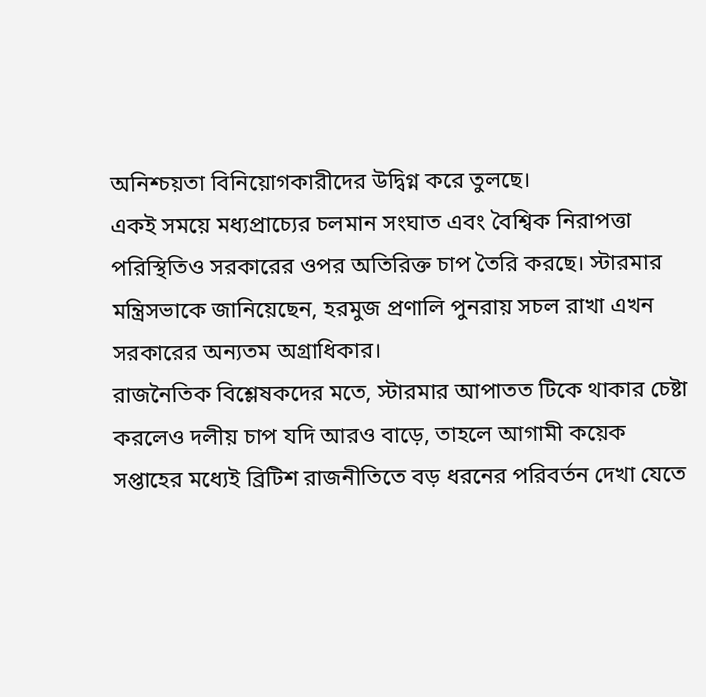অনিশ্চয়তা বিনিয়োগকারীদের উদ্বিগ্ন করে তুলছে।
একই সময়ে মধ্যপ্রাচ্যের চলমান সংঘাত এবং বৈশ্বিক নিরাপত্তা পরিস্থিতিও সরকারের ওপর অতিরিক্ত চাপ তৈরি করছে। স্টারমার মন্ত্রিসভাকে জানিয়েছেন, হরমুজ প্রণালি পুনরায় সচল রাখা এখন সরকারের অন্যতম অগ্রাধিকার।
রাজনৈতিক বিশ্লেষকদের মতে, স্টারমার আপাতত টিকে থাকার চেষ্টা করলেও দলীয় চাপ যদি আরও বাড়ে, তাহলে আগামী কয়েক সপ্তাহের মধ্যেই ব্রিটিশ রাজনীতিতে বড় ধরনের পরিবর্তন দেখা যেতে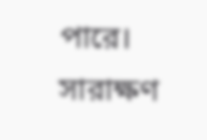পারে।
সারাক্ষণ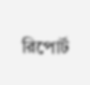রিপোর্ট